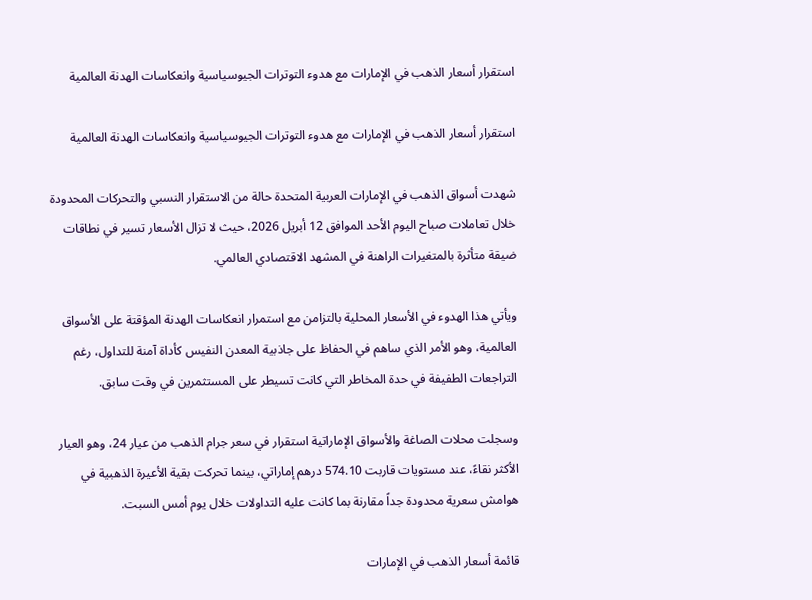استقرار أسعار الذهب في الإمارات مع هدوء التوترات الجيوسياسية وانعكاسات الهدنة العالمية

استقرار أسعار الذهب في الإمارات مع هدوء التوترات الجيوسياسية وانعكاسات الهدنة العالمية

شهدت أسواق الذهب في الإمارات العربية المتحدة حالة من الاستقرار النسبي والتحركات المحدودة خلال تعاملات صباح اليوم الأحد الموافق 12 أبريل 2026، حيث لا تزال الأسعار تسير في نطاقات ضيقة متأثرة بالمتغيرات الراهنة في المشهد الاقتصادي العالمي.

ويأتي هذا الهدوء في الأسعار المحلية بالتزامن مع استمرار انعكاسات الهدنة المؤقتة على الأسواق العالمية، وهو الأمر الذي ساهم في الحفاظ على جاذبية المعدن النفيس كأداة آمنة للتداول، رغم التراجعات الطفيفة في حدة المخاطر التي كانت تسيطر على المستثمرين في وقت سابق.

وسجلت محلات الصاغة والأسواق الإماراتية استقرار في سعر جرام الذهب من عيار 24، وهو العيار الأكثر نقاءً، عند مستويات قاربت 574.10 درهم إماراتي، بينما تحركت بقية الأعيرة الذهبية في هوامش سعرية محدودة جداً مقارنة بما كانت عليه التداولات خلال يوم أمس السبت.

قائمة أسعار الذهب في الإمارات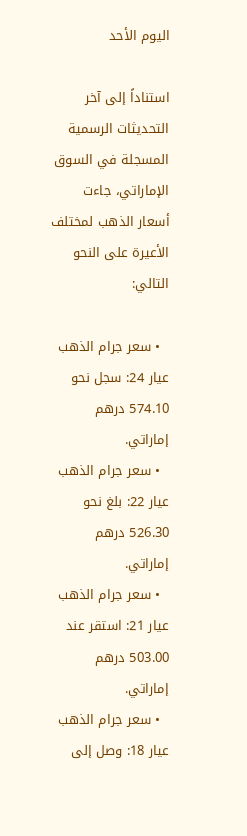اليوم الأحد

استناداً إلى آخر التحديثات الرسمية المسجلة في السوق الإماراتي، جاءت أسعار الذهب لمختلف الأعيرة على النحو التالي:

  • سعر جرام الذهب عيار 24: سجل نحو 574.10 درهم إماراتي.
  • سعر جرام الذهب عيار 22: بلغ نحو 526.30 درهم إماراتي.
  • سعر جرام الذهب عيار 21: استقر عند 503.00 درهم إماراتي.
  • سعر جرام الذهب عيار 18: وصل إلى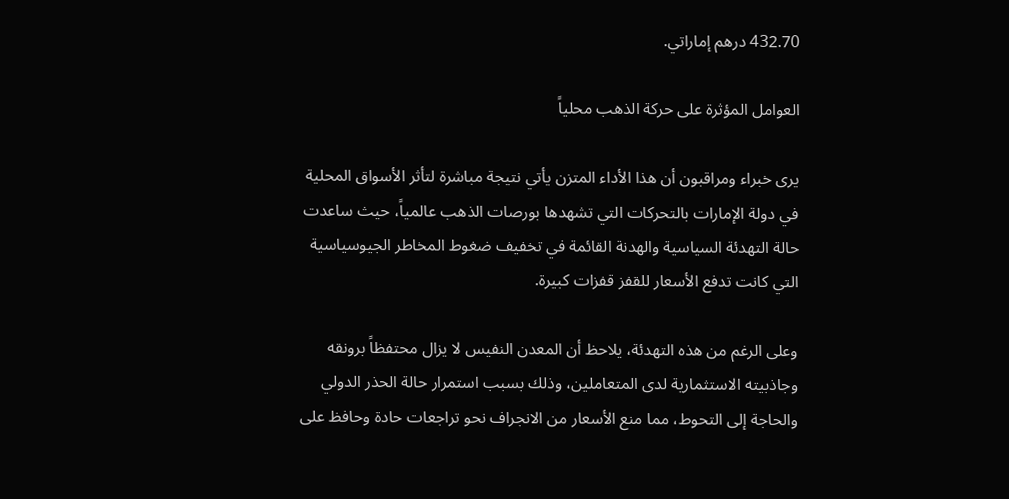432.70 درهم إماراتي.

العوامل المؤثرة على حركة الذهب محلياً

يرى خبراء ومراقبون أن هذا الأداء المتزن يأتي نتيجة مباشرة لتأثر الأسواق المحلية في دولة الإمارات بالتحركات التي تشهدها بورصات الذهب عالمياً، حيث ساعدت حالة التهدئة السياسية والهدنة القائمة في تخفيف ضغوط المخاطر الجيوسياسية التي كانت تدفع الأسعار للقفز قفزات كبيرة.

وعلى الرغم من هذه التهدئة، يلاحظ أن المعدن النفيس لا يزال محتفظاً برونقه وجاذبيته الاستثمارية لدى المتعاملين، وذلك بسبب استمرار حالة الحذر الدولي والحاجة إلى التحوط، مما منع الأسعار من الانجراف نحو تراجعات حادة وحافظ على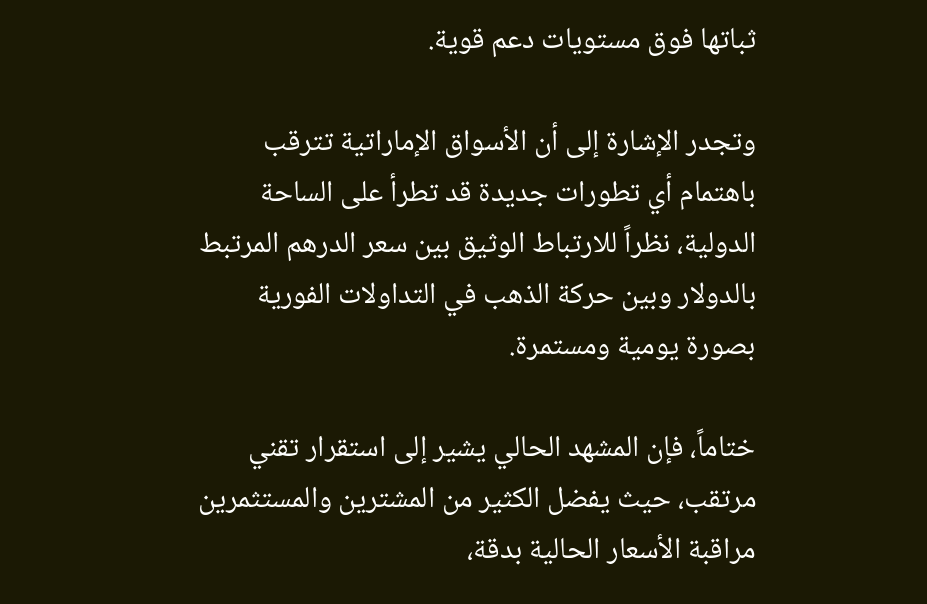ثباتها فوق مستويات دعم قوية.

وتجدر الإشارة إلى أن الأسواق الإماراتية تترقب باهتمام أي تطورات جديدة قد تطرأ على الساحة الدولية، نظراً للارتباط الوثيق بين سعر الدرهم المرتبط بالدولار وبين حركة الذهب في التداولات الفورية بصورة يومية ومستمرة.

ختاماً، فإن المشهد الحالي يشير إلى استقرار تقني مرتقب، حيث يفضل الكثير من المشترين والمستثمرين مراقبة الأسعار الحالية بدقة،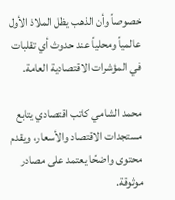خصوصاً وأن الذهب يظل الملاذ الأول عالمياً ومحلياً عند حدوث أي تقلبات في المؤشرات الاقتصادية العامة.

محمد الشامي كاتب اقتصادي يتابع مستجدات الاقتصاد والأسعار، ويقدم محتوى واضحًا يعتمد على مصادر موثوقة.